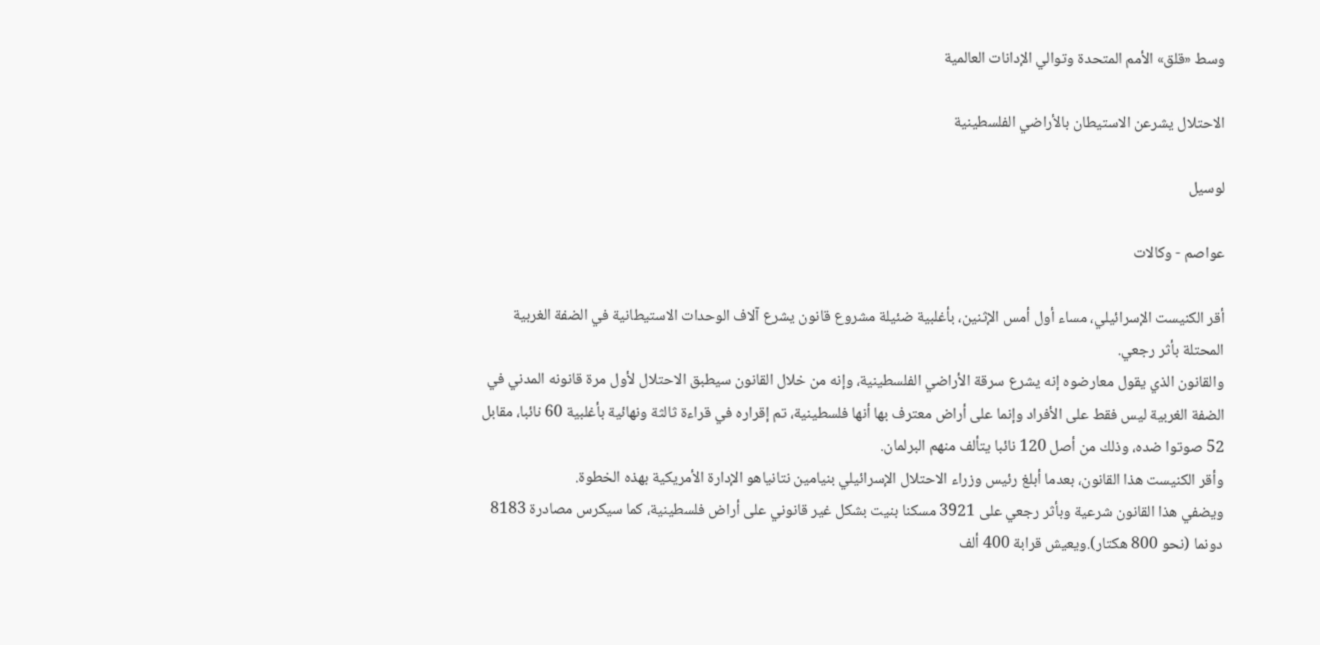وسط «قلق» الأمم المتحدة وتوالي الإدانات العالمية

الاحتلال يشرعن الاستيطان بالأراضي الفلسطينية

لوسيل

عواصم - وكالات

أقر الكنيست الإسرائيلي، مساء أول أمس الإثنين، بأغلبية ضئيلة مشروع قانون يشرع آلاف الوحدات الاستيطانية في الضفة الغربية المحتلة بأثر رجعي.
والقانون الذي يقول معارضوه إنه يشرع سرقة الأراضي الفلسطينية، وإنه من خلال القانون سيطبق الاحتلال لأول مرة قانونه المدني في الضفة الغربية ليس فقط على الأفراد وإنما على أراض معترف بها أنها فلسطينية، تم إقراره في قراءة ثالثة ونهائية بأغلبية 60 نائبا، مقابل 52 صوتوا ضده، وذلك من أصل 120 نائبا يتألف منهم البرلمان.
وأقر الكنيست هذا القانون، بعدما أبلغ رئيس وزراء الاحتلال الإسرائيلي بنيامين نتانياهو الإدارة الأمريكية بهذه الخطوة.
ويضفي هذا القانون شرعية وبأثر رجعي على 3921 مسكنا بنيت بشكل غير قانوني على أراض فلسطينية، كما سيكرس مصادرة 8183 دونما (نحو 800 هكتار).ويعيش قرابة 400 ألف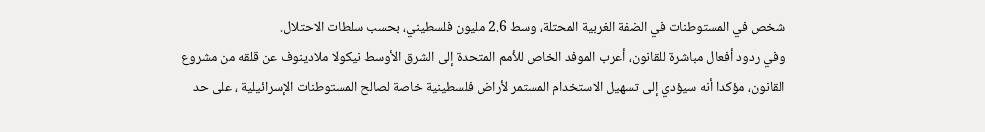شخص في المستوطنات في الضفة الغربية المحتلة، وسط 2.6 مليون فلسطيني، بحسب سلطات الاحتلال.
وفي ردود أفعال مباشرة للقانون، أعرب الموفد الخاص للأمم المتحدة إلى الشرق الأوسط نيكولا ملادينوف عن قلقه من مشروع القانون، مؤكدا أنه سيؤدي إلى تسهيل الاستخدام المستمر لأراض فلسطينية خاصة لصالح المستوطنات الإسرائيلية ، على حد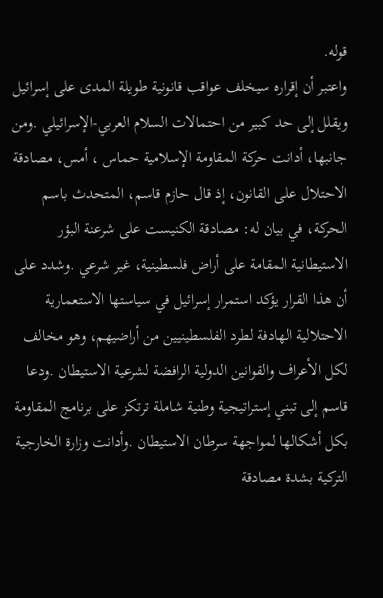قوله.
واعتبر أن إقراره سيخلف عواقب قانونية طويلة المدى على إسرائيل ويقلل إلى حد كبير من احتمالات السلام العربي-الإسرائيلي .ومن جانبها، أدانت حركة المقاومة الإسلامية حماس ، أمس، مصادقة الاحتلال على القانون، إذ قال حازم قاسم، المتحدث باسم الحركة، في بيان له: مصادقة الكنيست على شرعنة البؤر الاستيطانية المقامة على أراض فلسطينية، غير شرعي .وشدد على أن هذا القرار يؤكد استمرار إسرائيل في سياستها الاستعمارية الاحتلالية الهادفة لطرد الفلسطينيين من أراضيهم، وهو مخالف لكل الأعراف والقوانين الدولية الرافضة لشرعية الاستيطان .ودعا قاسم إلى تبني إستراتيجية وطنية شاملة ترتكز على برنامج المقاومة بكل أشكالها لمواجهة سرطان الاستيطان .وأدانت وزارة الخارجية التركية بشدة مصادقة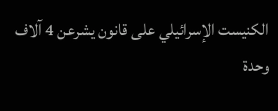الكنيست الإسرائيلي على قانون يشرعن 4 آلاف وحدة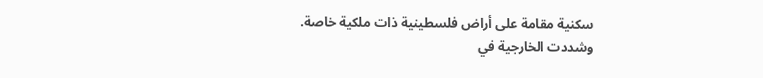سكنية مقامة على أراض فلسطينية ذات ملكية خاصة.
وشددت الخارجية في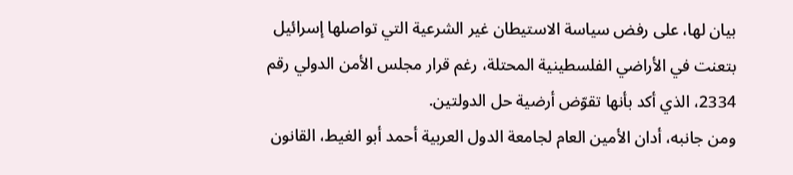بيان لها، على رفض سياسة الاستيطان غير الشرعية التي تواصلها إسرائيل بتعنت في الأراضي الفلسطينية المحتلة، رغم قرار مجلس الأمن الدولي رقم 2334، الذي أكد بأنها تقوّض أرضية حل الدولتين.
ومن جانبه، أدان الأمين العام لجامعة الدول العربية أحمد أبو الغيط، القانون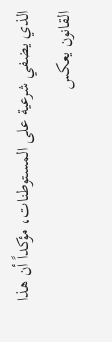الذي يضفي شرعية على المستوطنات، مؤكداً أن هذا القانون يعكس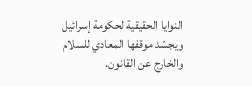النوايا الحقيقية لحكومة إسرائيل ويجسّد موقفها المعادي للسلام والخارج عن القانون.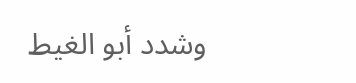وشدد أبو الغيط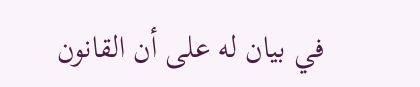في بيان له على أن القانون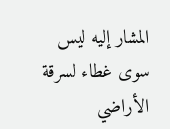المشار إليه ليس سوى غطاء لسرقة الأراضي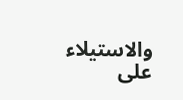والاستيلاء على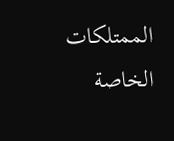الممتلكات الخاصة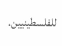للفلسطينيين.